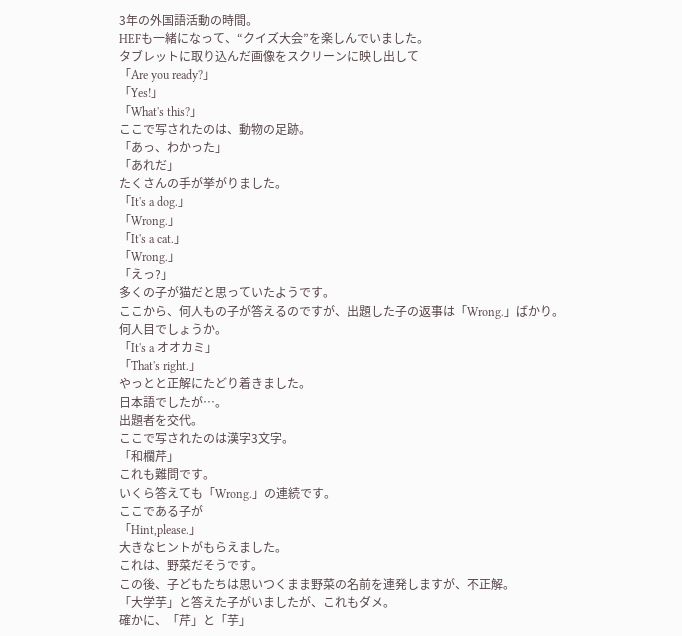3年の外国語活動の時間。
HEFも一緒になって、“クイズ大会”を楽しんでいました。
タブレットに取り込んだ画像をスクリーンに映し出して
「Are you ready?」
「Yes!」
「What's this?」
ここで写されたのは、動物の足跡。
「あっ、わかった」
「あれだ」
たくさんの手が挙がりました。
「It's a dog.」
「Wrong.」
「It's a cat.」
「Wrong.」
「えっ?」
多くの子が猫だと思っていたようです。
ここから、何人もの子が答えるのですが、出題した子の返事は「Wrong.」ばかり。
何人目でしょうか。
「It's a オオカミ」
「That's right.」
やっとと正解にたどり着きました。
日本語でしたが…。
出題者を交代。
ここで写されたのは漢字3文字。
「和欄芹」
これも難問です。
いくら答えても「Wrong.」の連続です。
ここである子が
「Hint,please.」
大きなヒントがもらえました。
これは、野菜だそうです。
この後、子どもたちは思いつくまま野菜の名前を連発しますが、不正解。
「大学芋」と答えた子がいましたが、これもダメ。
確かに、「芹」と「芋」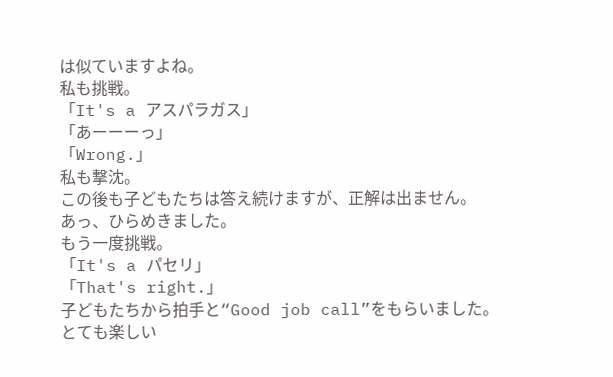は似ていますよね。
私も挑戦。
「It's a アスパラガス」
「あーーーっ」
「Wrong.」
私も撃沈。
この後も子どもたちは答え続けますが、正解は出ません。
あっ、ひらめきました。
もう一度挑戦。
「It's a パセリ」
「That's right.」
子どもたちから拍手と“Good job call”をもらいました。
とても楽しい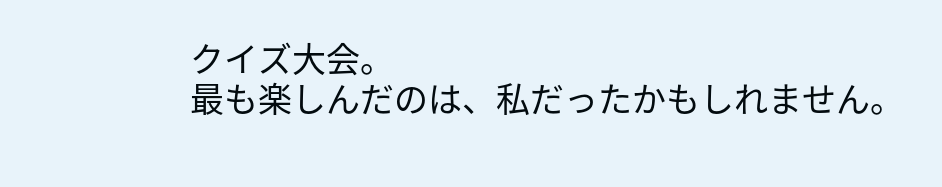クイズ大会。
最も楽しんだのは、私だったかもしれません。